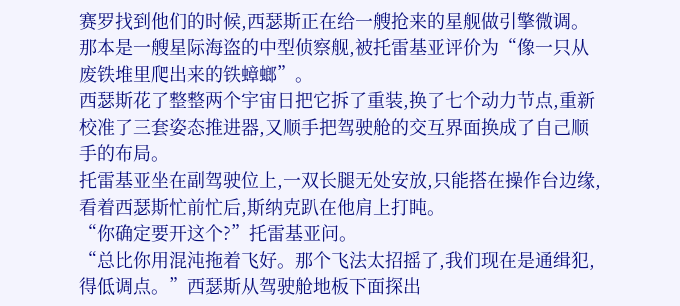赛罗找到他们的时候,西瑟斯正在给一艘抢来的星舰做引擎微调。
那本是一艘星际海盗的中型侦察舰,被托雷基亚评价为“像一只从废铁堆里爬出来的铁蟑螂”。
西瑟斯花了整整两个宇宙日把它拆了重装,换了七个动力节点,重新校准了三套姿态推进器,又顺手把驾驶舱的交互界面换成了自己顺手的布局。
托雷基亚坐在副驾驶位上,一双长腿无处安放,只能搭在操作台边缘,看着西瑟斯忙前忙后,斯纳克趴在他肩上打盹。
“你确定要开这个?”托雷基亚问。
“总比你用混沌拖着飞好。那个飞法太招摇了,我们现在是通缉犯,得低调点。”西瑟斯从驾驶舱地板下面探出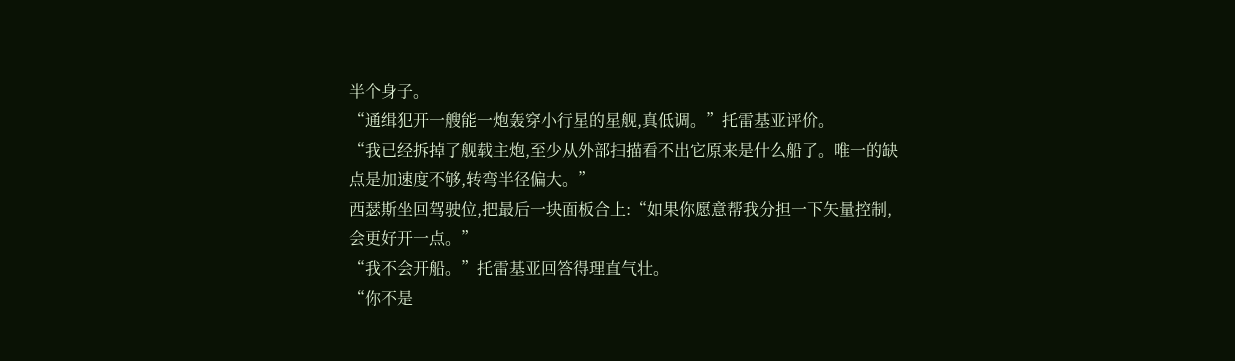半个身子。
“通缉犯开一艘能一炮轰穿小行星的星舰,真低调。”托雷基亚评价。
“我已经拆掉了舰载主炮,至少从外部扫描看不出它原来是什么船了。唯一的缺点是加速度不够,转弯半径偏大。”
西瑟斯坐回驾驶位,把最后一块面板合上:“如果你愿意帮我分担一下矢量控制,会更好开一点。”
“我不会开船。”托雷基亚回答得理直气壮。
“你不是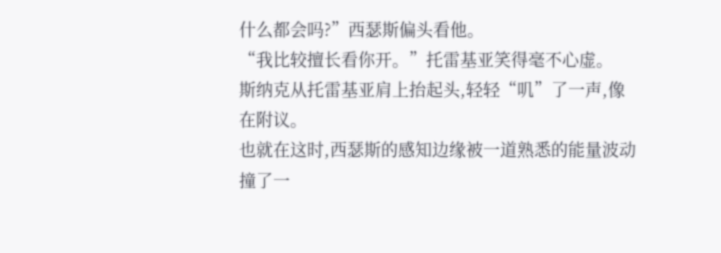什么都会吗?”西瑟斯偏头看他。
“我比较擅长看你开。”托雷基亚笑得毫不心虚。
斯纳克从托雷基亚肩上抬起头,轻轻“叽”了一声,像在附议。
也就在这时,西瑟斯的感知边缘被一道熟悉的能量波动撞了一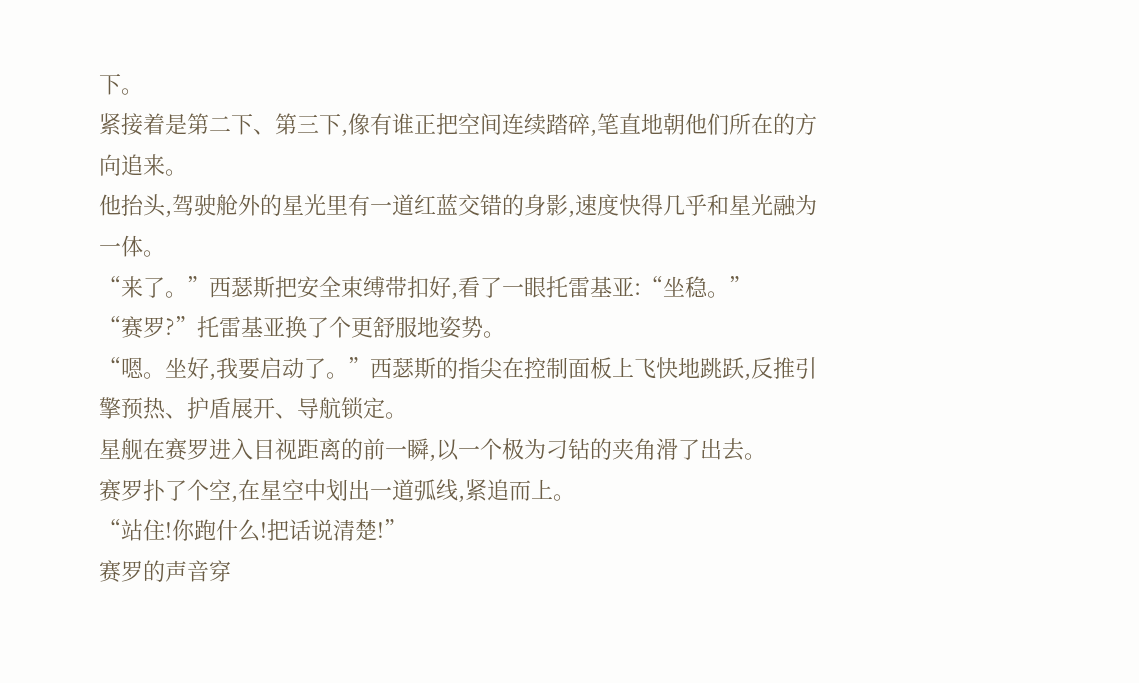下。
紧接着是第二下、第三下,像有谁正把空间连续踏碎,笔直地朝他们所在的方向追来。
他抬头,驾驶舱外的星光里有一道红蓝交错的身影,速度快得几乎和星光融为一体。
“来了。”西瑟斯把安全束缚带扣好,看了一眼托雷基亚:“坐稳。”
“赛罗?”托雷基亚换了个更舒服地姿势。
“嗯。坐好,我要启动了。”西瑟斯的指尖在控制面板上飞快地跳跃,反推引擎预热、护盾展开、导航锁定。
星舰在赛罗进入目视距离的前一瞬,以一个极为刁钻的夹角滑了出去。
赛罗扑了个空,在星空中划出一道弧线,紧追而上。
“站住!你跑什么!把话说清楚!”
赛罗的声音穿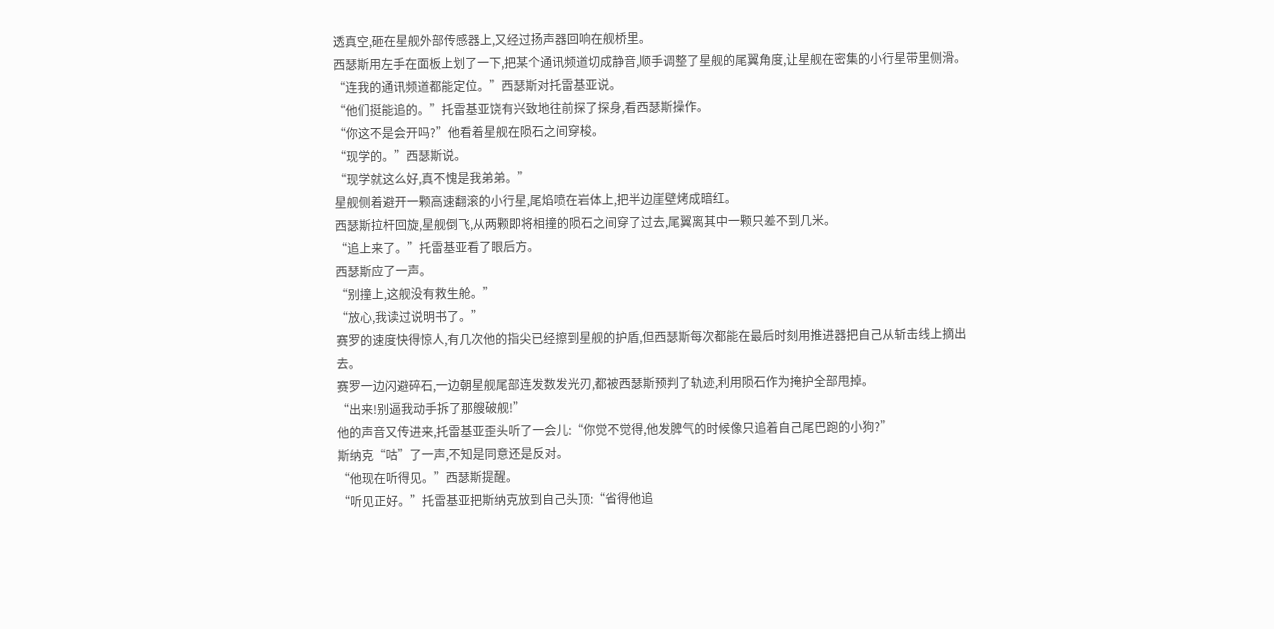透真空,砸在星舰外部传感器上,又经过扬声器回响在舰桥里。
西瑟斯用左手在面板上划了一下,把某个通讯频道切成静音,顺手调整了星舰的尾翼角度,让星舰在密集的小行星带里侧滑。
“连我的通讯频道都能定位。”西瑟斯对托雷基亚说。
“他们挺能追的。”托雷基亚饶有兴致地往前探了探身,看西瑟斯操作。
“你这不是会开吗?”他看着星舰在陨石之间穿梭。
“现学的。”西瑟斯说。
“现学就这么好,真不愧是我弟弟。”
星舰侧着避开一颗高速翻滚的小行星,尾焰喷在岩体上,把半边崖壁烤成暗红。
西瑟斯拉杆回旋,星舰倒飞,从两颗即将相撞的陨石之间穿了过去,尾翼离其中一颗只差不到几米。
“追上来了。”托雷基亚看了眼后方。
西瑟斯应了一声。
“别撞上,这舰没有救生舱。”
“放心,我读过说明书了。”
赛罗的速度快得惊人,有几次他的指尖已经擦到星舰的护盾,但西瑟斯每次都能在最后时刻用推进器把自己从斩击线上摘出去。
赛罗一边闪避碎石,一边朝星舰尾部连发数发光刃,都被西瑟斯预判了轨迹,利用陨石作为掩护全部甩掉。
“出来!别逼我动手拆了那艘破舰!”
他的声音又传进来,托雷基亚歪头听了一会儿:“你觉不觉得,他发脾气的时候像只追着自己尾巴跑的小狗?”
斯纳克“咕”了一声,不知是同意还是反对。
“他现在听得见。”西瑟斯提醒。
“听见正好。”托雷基亚把斯纳克放到自己头顶:“省得他追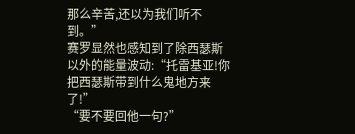那么辛苦,还以为我们听不到。”
赛罗显然也感知到了除西瑟斯以外的能量波动:“托雷基亚!你把西瑟斯带到什么鬼地方来了!”
“要不要回他一句?”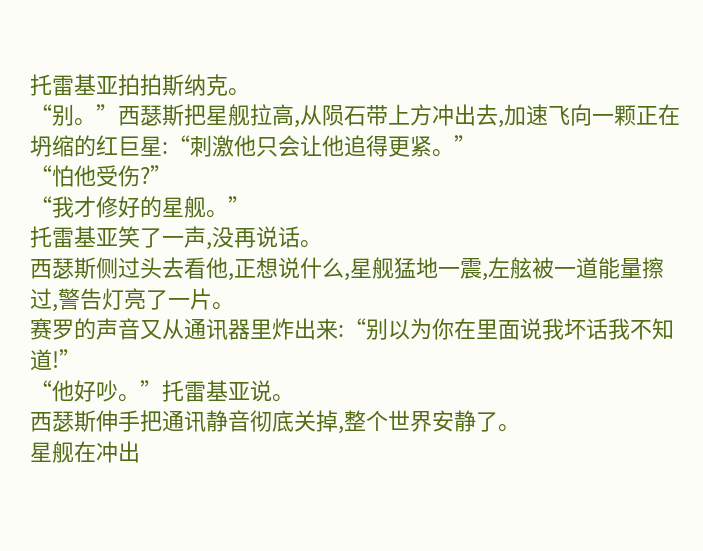托雷基亚拍拍斯纳克。
“别。”西瑟斯把星舰拉高,从陨石带上方冲出去,加速飞向一颗正在坍缩的红巨星:“刺激他只会让他追得更紧。”
“怕他受伤?”
“我才修好的星舰。”
托雷基亚笑了一声,没再说话。
西瑟斯侧过头去看他,正想说什么,星舰猛地一震,左舷被一道能量擦过,警告灯亮了一片。
赛罗的声音又从通讯器里炸出来:“别以为你在里面说我坏话我不知道!”
“他好吵。”托雷基亚说。
西瑟斯伸手把通讯静音彻底关掉,整个世界安静了。
星舰在冲出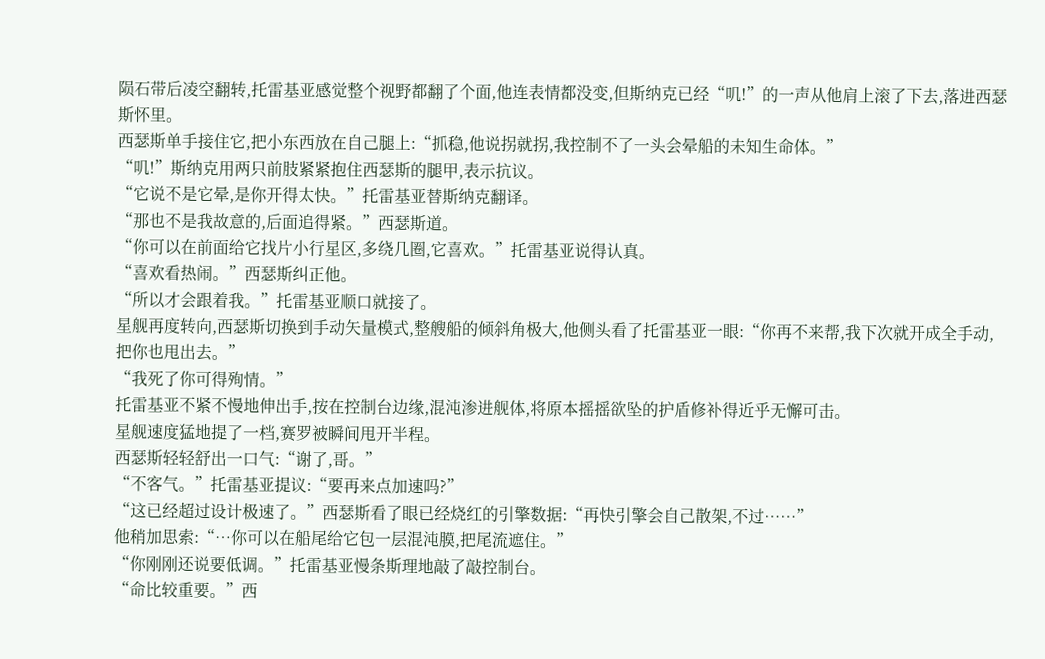陨石带后凌空翻转,托雷基亚感觉整个视野都翻了个面,他连表情都没变,但斯纳克已经“叽!”的一声从他肩上滚了下去,落进西瑟斯怀里。
西瑟斯单手接住它,把小东西放在自己腿上:“抓稳,他说拐就拐,我控制不了一头会晕船的未知生命体。”
“叽!”斯纳克用两只前肢紧紧抱住西瑟斯的腿甲,表示抗议。
“它说不是它晕,是你开得太快。”托雷基亚替斯纳克翻译。
“那也不是我故意的,后面追得紧。”西瑟斯道。
“你可以在前面给它找片小行星区,多绕几圈,它喜欢。”托雷基亚说得认真。
“喜欢看热闹。”西瑟斯纠正他。
“所以才会跟着我。”托雷基亚顺口就接了。
星舰再度转向,西瑟斯切换到手动矢量模式,整艘船的倾斜角极大,他侧头看了托雷基亚一眼:“你再不来帮,我下次就开成全手动,把你也甩出去。”
“我死了你可得殉情。”
托雷基亚不紧不慢地伸出手,按在控制台边缘,混沌渗进舰体,将原本摇摇欲坠的护盾修补得近乎无懈可击。
星舰速度猛地提了一档,赛罗被瞬间甩开半程。
西瑟斯轻轻舒出一口气:“谢了,哥。”
“不客气。”托雷基亚提议:“要再来点加速吗?”
“这已经超过设计极速了。”西瑟斯看了眼已经烧红的引擎数据:“再快引擎会自己散架,不过……”
他稍加思索:“…你可以在船尾给它包一层混沌膜,把尾流遮住。”
“你刚刚还说要低调。”托雷基亚慢条斯理地敲了敲控制台。
“命比较重要。”西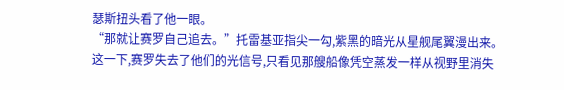瑟斯扭头看了他一眼。
“那就让赛罗自己追去。”托雷基亚指尖一勾,紫黑的暗光从星舰尾翼漫出来。
这一下,赛罗失去了他们的光信号,只看见那艘船像凭空蒸发一样从视野里消失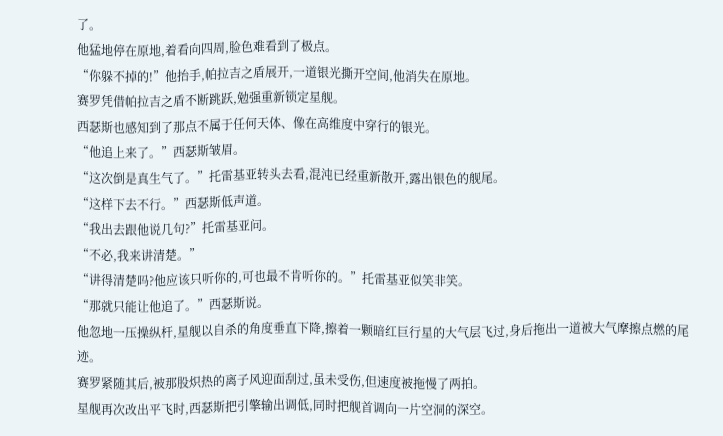了。
他猛地停在原地,着看向四周,脸色难看到了极点。
“你躲不掉的!”他抬手,帕拉吉之盾展开,一道银光撕开空间,他消失在原地。
赛罗凭借帕拉吉之盾不断跳跃,勉强重新锁定星舰。
西瑟斯也感知到了那点不属于任何天体、像在高维度中穿行的银光。
“他追上来了。”西瑟斯皱眉。
“这次倒是真生气了。”托雷基亚转头去看,混沌已经重新散开,露出银色的舰尾。
“这样下去不行。”西瑟斯低声道。
“我出去跟他说几句?”托雷基亚问。
“不必,我来讲清楚。”
“讲得清楚吗?他应该只听你的,可也最不肯听你的。”托雷基亚似笑非笑。
“那就只能让他追了。”西瑟斯说。
他忽地一压操纵杆,星舰以自杀的角度垂直下降,擦着一颗暗红巨行星的大气层飞过,身后拖出一道被大气摩擦点燃的尾迹。
赛罗紧随其后,被那股炽热的离子风迎面刮过,虽未受伤,但速度被拖慢了两拍。
星舰再次改出平飞时,西瑟斯把引擎输出调低,同时把舰首调向一片空洞的深空。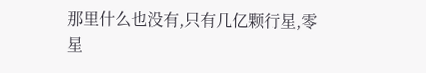那里什么也没有,只有几亿颗行星,零星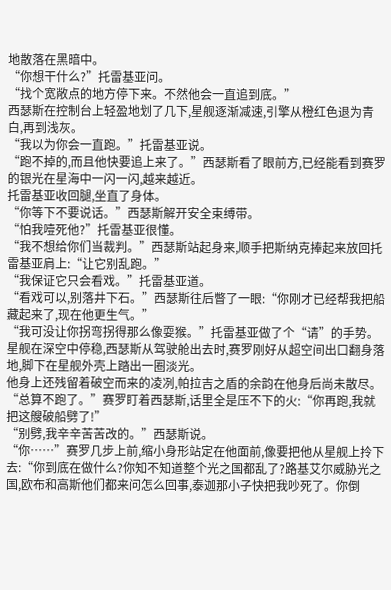地散落在黑暗中。
“你想干什么?”托雷基亚问。
“找个宽敞点的地方停下来。不然他会一直追到底。”
西瑟斯在控制台上轻盈地划了几下,星舰逐渐减速,引擎从橙红色退为青白,再到浅灰。
“我以为你会一直跑。”托雷基亚说。
“跑不掉的,而且他快要追上来了。”西瑟斯看了眼前方,已经能看到赛罗的银光在星海中一闪一闪,越来越近。
托雷基亚收回腿,坐直了身体。
“你等下不要说话。”西瑟斯解开安全束缚带。
“怕我噎死他?”托雷基亚很懂。
“我不想给你们当裁判。”西瑟斯站起身来,顺手把斯纳克捧起来放回托雷基亚肩上:“让它别乱跑。”
“我保证它只会看戏。”托雷基亚道。
“看戏可以,别落井下石。”西瑟斯往后瞥了一眼:“你刚才已经帮我把船藏起来了,现在他更生气。”
“我可没让你拐弯拐得那么像耍猴。”托雷基亚做了个“请”的手势。
星舰在深空中停稳,西瑟斯从驾驶舱出去时,赛罗刚好从超空间出口翻身落地,脚下在星舰外壳上踏出一圈淡光。
他身上还残留着破空而来的凌冽,帕拉吉之盾的余韵在他身后尚未散尽。
“总算不跑了。”赛罗盯着西瑟斯,话里全是压不下的火:“你再跑,我就把这艘破船劈了!”
“别劈,我辛辛苦苦改的。”西瑟斯说。
“你……”赛罗几步上前,缩小身形站定在他面前,像要把他从星舰上拎下去:“你到底在做什么?你知不知道整个光之国都乱了?路基艾尔威胁光之国,欧布和高斯他们都来问怎么回事,泰迦那小子快把我吵死了。你倒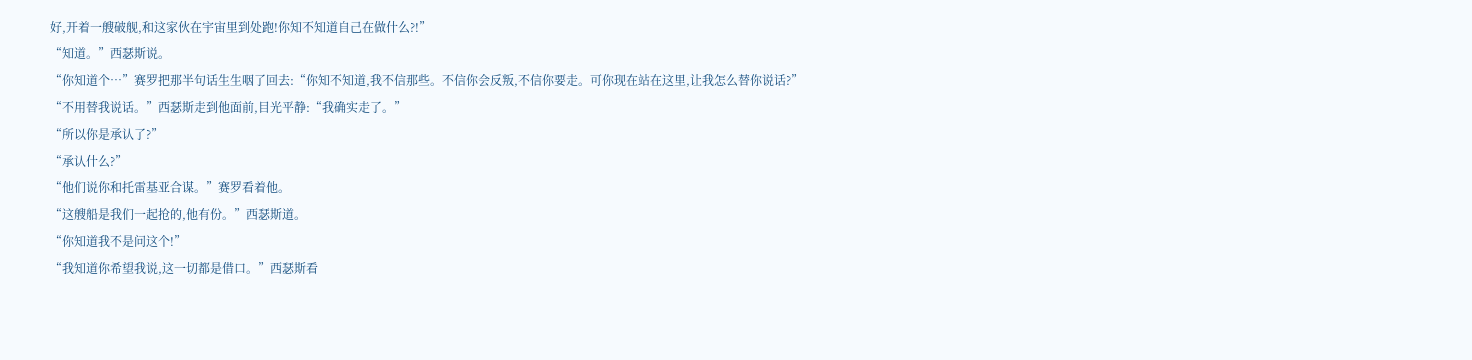好,开着一艘破舰,和这家伙在宇宙里到处跑!你知不知道自己在做什么?!”
“知道。”西瑟斯说。
“你知道个…”赛罗把那半句话生生咽了回去:“你知不知道,我不信那些。不信你会反叛,不信你要走。可你现在站在这里,让我怎么替你说话?”
“不用替我说话。”西瑟斯走到他面前,目光平静:“我确实走了。”
“所以你是承认了?”
“承认什么?”
“他们说你和托雷基亚合谋。”赛罗看着他。
“这艘船是我们一起抢的,他有份。”西瑟斯道。
“你知道我不是问这个!”
“我知道你希望我说,这一切都是借口。”西瑟斯看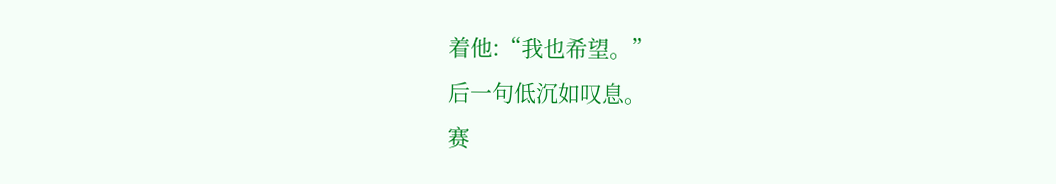着他:“我也希望。”
后一句低沉如叹息。
赛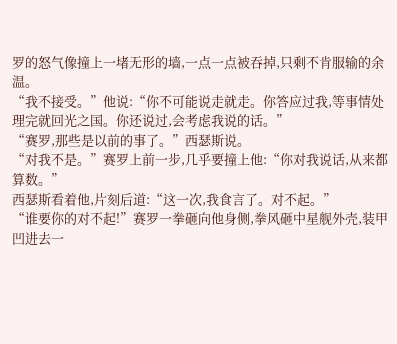罗的怒气像撞上一堵无形的墙,一点一点被吞掉,只剩不肯服输的余温。
“我不接受。”他说:“你不可能说走就走。你答应过我,等事情处理完就回光之国。你还说过,会考虑我说的话。”
“赛罗,那些是以前的事了。”西瑟斯说。
“对我不是。”赛罗上前一步,几乎要撞上他:“你对我说话,从来都算数。”
西瑟斯看着他,片刻后道:“这一次,我食言了。对不起。”
“谁要你的对不起!”赛罗一拳砸向他身侧,拳风砸中星舰外壳,装甲凹进去一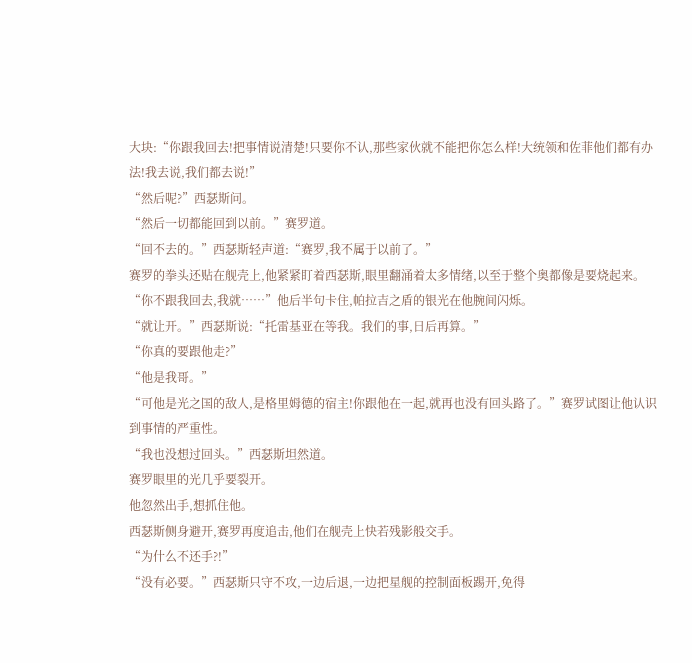大块:“你跟我回去!把事情说清楚!只要你不认,那些家伙就不能把你怎么样!大统领和佐菲他们都有办法!我去说,我们都去说!”
“然后呢?”西瑟斯问。
“然后一切都能回到以前。”赛罗道。
“回不去的。”西瑟斯轻声道:“赛罗,我不属于以前了。”
赛罗的拳头还贴在舰壳上,他紧紧盯着西瑟斯,眼里翻涌着太多情绪,以至于整个奥都像是要烧起来。
“你不跟我回去,我就……”他后半句卡住,帕拉吉之盾的银光在他腕间闪烁。
“就让开。”西瑟斯说:“托雷基亚在等我。我们的事,日后再算。”
“你真的要跟他走?”
“他是我哥。”
“可他是光之国的敌人,是格里姆德的宿主!你跟他在一起,就再也没有回头路了。”赛罗试图让他认识到事情的严重性。
“我也没想过回头。”西瑟斯坦然道。
赛罗眼里的光几乎要裂开。
他忽然出手,想抓住他。
西瑟斯侧身避开,赛罗再度追击,他们在舰壳上快若残影般交手。
“为什么不还手?!”
“没有必要。”西瑟斯只守不攻,一边后退,一边把星舰的控制面板踢开,免得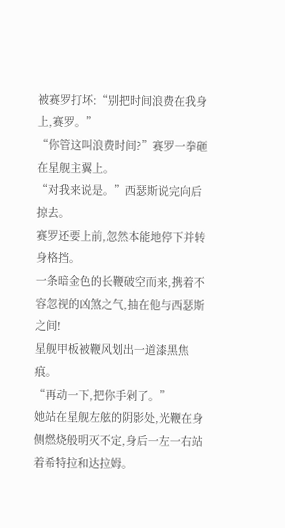被赛罗打坏:“别把时间浪费在我身上,赛罗。”
“你管这叫浪费时间?”赛罗一拳砸在星舰主翼上。
“对我来说是。”西瑟斯说完向后掠去。
赛罗还要上前,忽然本能地停下并转身格挡。
一条暗金色的长鞭破空而来,携着不容忽视的凶煞之气,抽在他与西瑟斯之间!
星舰甲板被鞭风划出一道漆黑焦痕。
“再动一下,把你手剁了。”
她站在星舰左舷的阴影处,光鞭在身侧燃烧般明灭不定,身后一左一右站着希特拉和达拉姆。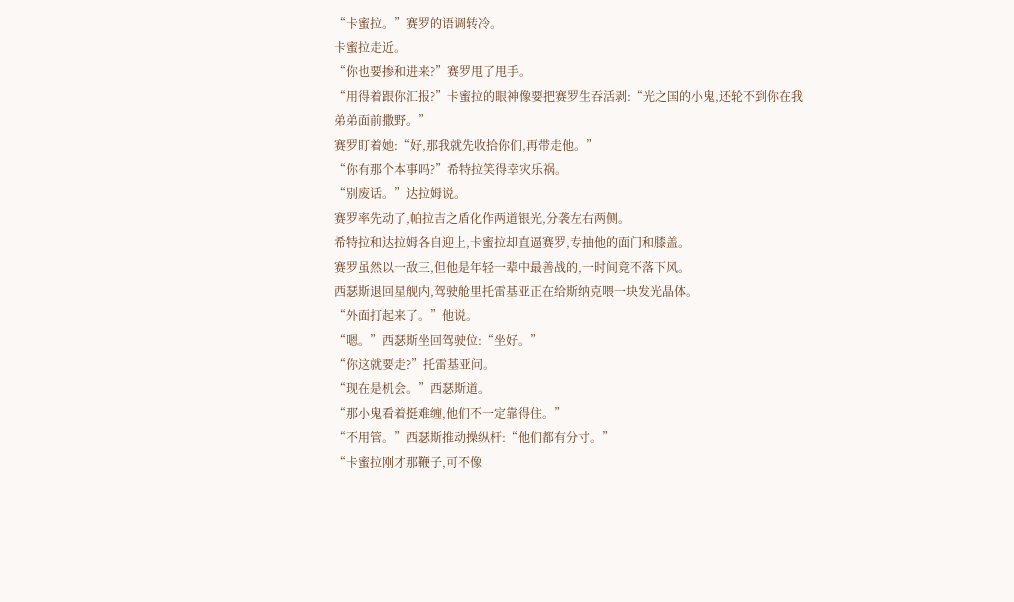“卡蜜拉。”赛罗的语调转冷。
卡蜜拉走近。
“你也要掺和进来?”赛罗甩了甩手。
“用得着跟你汇报?”卡蜜拉的眼神像要把赛罗生吞活剥:“光之国的小鬼,还轮不到你在我弟弟面前撒野。”
赛罗盯着她:“好,那我就先收拾你们,再带走他。”
“你有那个本事吗?”希特拉笑得幸灾乐祸。
“别废话。”达拉姆说。
赛罗率先动了,帕拉吉之盾化作两道银光,分袭左右两侧。
希特拉和达拉姆各自迎上,卡蜜拉却直逼赛罗,专抽他的面门和膝盖。
赛罗虽然以一敌三,但他是年轻一辈中最善战的,一时间竟不落下风。
西瑟斯退回星舰内,驾驶舱里托雷基亚正在给斯纳克喂一块发光晶体。
“外面打起来了。”他说。
“嗯。”西瑟斯坐回驾驶位:“坐好。”
“你这就要走?”托雷基亚问。
“现在是机会。”西瑟斯道。
“那小鬼看着挺难缠,他们不一定靠得住。”
“不用管。”西瑟斯推动操纵杆:“他们都有分寸。”
“卡蜜拉刚才那鞭子,可不像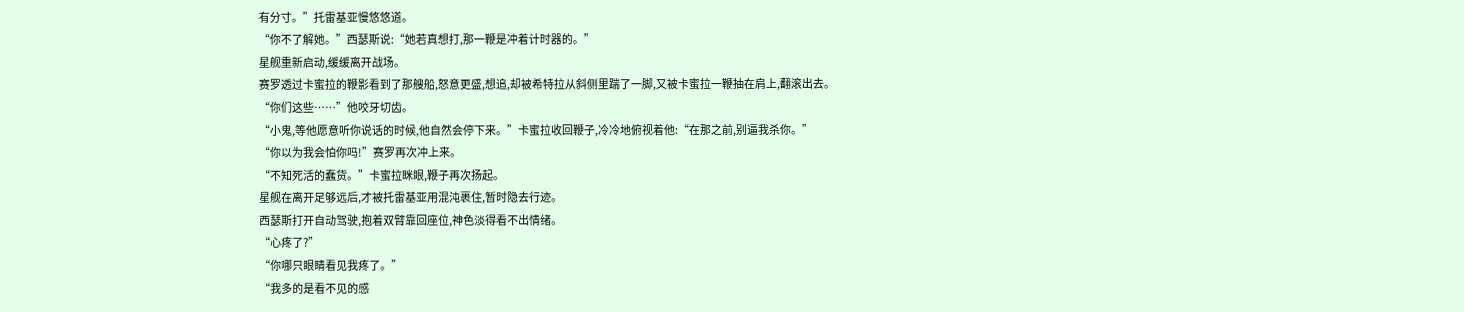有分寸。”托雷基亚慢悠悠道。
“你不了解她。”西瑟斯说:“她若真想打,那一鞭是冲着计时器的。”
星舰重新启动,缓缓离开战场。
赛罗透过卡蜜拉的鞭影看到了那艘船,怒意更盛,想追,却被希特拉从斜侧里踹了一脚,又被卡蜜拉一鞭抽在肩上,翻滚出去。
“你们这些……”他咬牙切齿。
“小鬼,等他愿意听你说话的时候,他自然会停下来。”卡蜜拉收回鞭子,冷冷地俯视着他:“在那之前,别逼我杀你。”
“你以为我会怕你吗!”赛罗再次冲上来。
“不知死活的蠢货。”卡蜜拉眯眼,鞭子再次扬起。
星舰在离开足够远后,才被托雷基亚用混沌裹住,暂时隐去行迹。
西瑟斯打开自动驾驶,抱着双臂靠回座位,神色淡得看不出情绪。
“心疼了?”
“你哪只眼睛看见我疼了。”
“我多的是看不见的感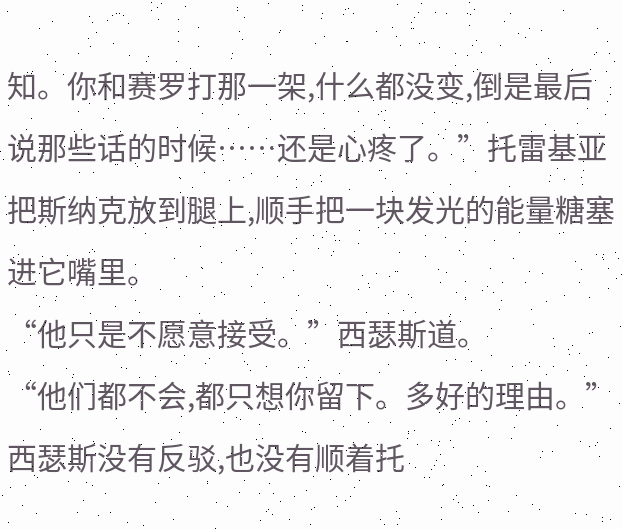知。你和赛罗打那一架,什么都没变,倒是最后说那些话的时候……还是心疼了。”托雷基亚把斯纳克放到腿上,顺手把一块发光的能量糖塞进它嘴里。
“他只是不愿意接受。”西瑟斯道。
“他们都不会,都只想你留下。多好的理由。”
西瑟斯没有反驳,也没有顺着托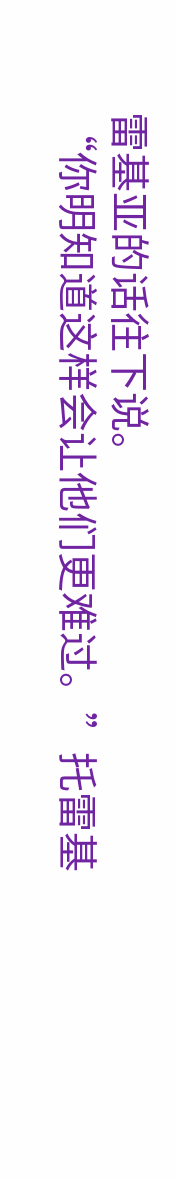雷基亚的话往下说。
“你明知道这样会让他们更难过。”托雷基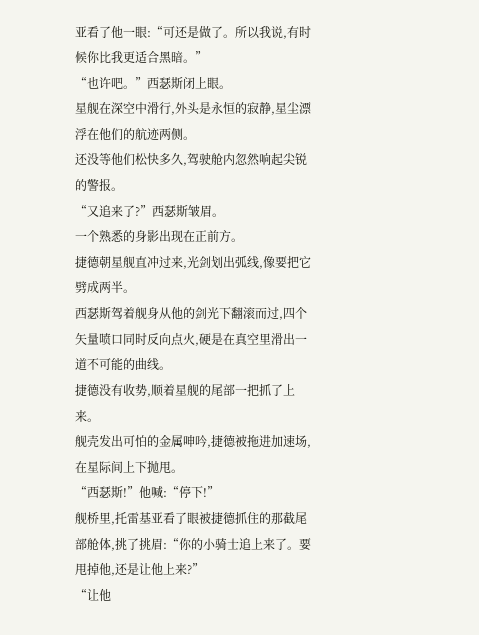亚看了他一眼:“可还是做了。所以我说,有时候你比我更适合黑暗。”
“也许吧。”西瑟斯闭上眼。
星舰在深空中滑行,外头是永恒的寂静,星尘漂浮在他们的航迹两侧。
还没等他们松快多久,驾驶舱内忽然响起尖锐的警报。
“又追来了?”西瑟斯皱眉。
一个熟悉的身影出现在正前方。
捷德朝星舰直冲过来,光剑划出弧线,像要把它劈成两半。
西瑟斯驾着舰身从他的剑光下翻滚而过,四个矢量喷口同时反向点火,硬是在真空里滑出一道不可能的曲线。
捷德没有收势,顺着星舰的尾部一把抓了上来。
舰壳发出可怕的金属呻吟,捷德被拖进加速场,在星际间上下抛甩。
“西瑟斯!”他喊:“停下!”
舰桥里,托雷基亚看了眼被捷德抓住的那截尾部舱体,挑了挑眉:“你的小骑士追上来了。要甩掉他,还是让他上来?”
“让他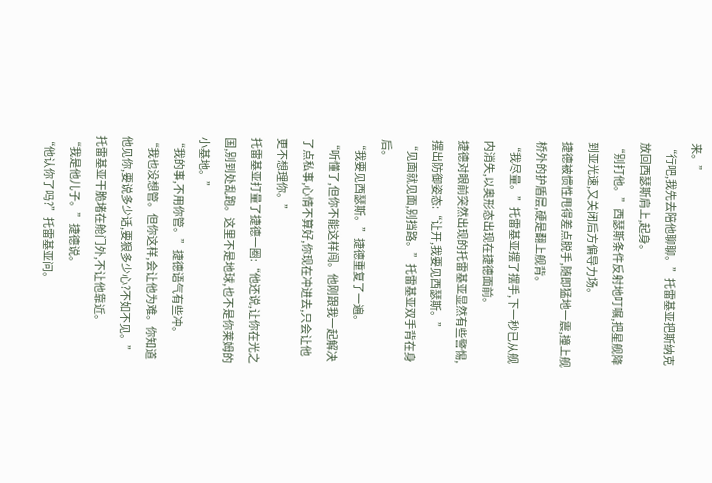来。”
“行吧,我先去陪他聊聊。”托雷基亚把斯纳克放回西瑟斯肩上,起身。
“别打他。”西瑟斯条件反射地叮嘱,把星舰降到亚光速,又关闭后方偏导力场。
捷德被惯性甩得差点脱手,随即猛地一震,撞上舰桥外的护盾层,硬是翻上舰背。
“我尽量。”托雷基亚摆了摆手,下一秒已从舰内消失,以奥形态出现在捷德面前。
捷德对眼前突然出现的托雷基亚显然有些警惕,摆出防御姿态:“让开,我要见西瑟斯。”
“见面就见面,别挡路。”托雷基亚双手背在身后。
“我要见西瑟斯。”捷德重复了一遍。
“听懂了,但你不能这样闯。他刚跟我一起解决了点私事,心情不算好,你现在冲进去,只会让他更不想理你。”
托雷基亚打量了捷德一圈:“他还说,让你在光之国,别到处乱跑。这里不是地球,也不是你莱姆的小基地。”
“我的事,不用你管。”捷德语气有些冲。
“我也没想管。但你这样,会让他为难。你知道他见你,要说多少话,要狠多少心?不如不见。”托雷基亚干脆堵在舱门外,不让他靠近。
“我是他儿子。”捷德说。
“他认你了吗?”托雷基亚问。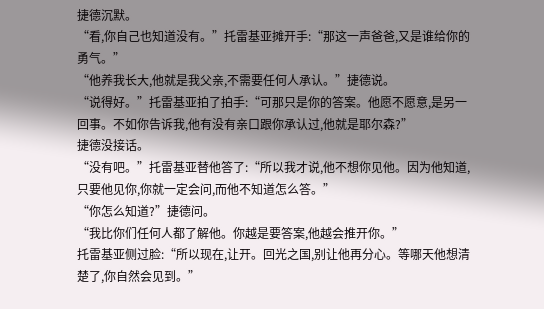捷德沉默。
“看,你自己也知道没有。”托雷基亚摊开手:“那这一声爸爸,又是谁给你的勇气。”
“他养我长大,他就是我父亲,不需要任何人承认。”捷德说。
“说得好。”托雷基亚拍了拍手:“可那只是你的答案。他愿不愿意,是另一回事。不如你告诉我,他有没有亲口跟你承认过,他就是耶尔森?”
捷德没接话。
“没有吧。”托雷基亚替他答了:“所以我才说,他不想你见他。因为他知道,只要他见你,你就一定会问,而他不知道怎么答。”
“你怎么知道?”捷德问。
“我比你们任何人都了解他。你越是要答案,他越会推开你。”
托雷基亚侧过脸:“所以现在,让开。回光之国,别让他再分心。等哪天他想清楚了,你自然会见到。”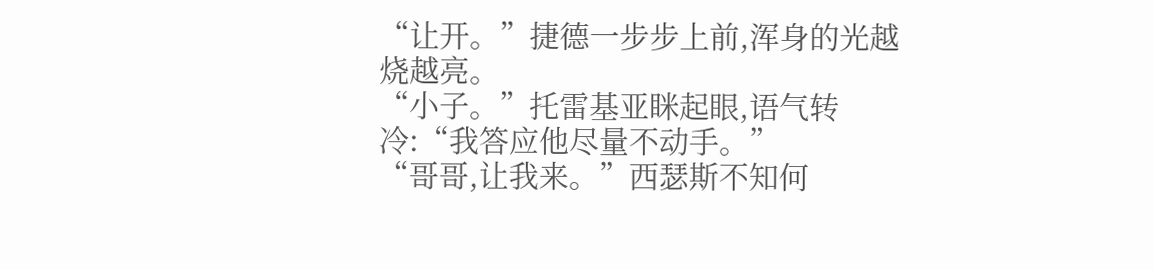“让开。”捷德一步步上前,浑身的光越烧越亮。
“小子。”托雷基亚眯起眼,语气转冷:“我答应他尽量不动手。”
“哥哥,让我来。”西瑟斯不知何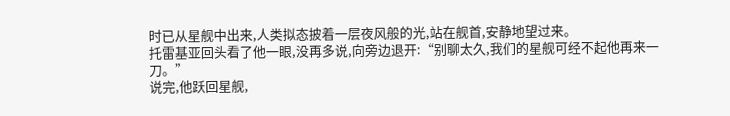时已从星舰中出来,人类拟态披着一层夜风般的光,站在舰首,安静地望过来。
托雷基亚回头看了他一眼,没再多说,向旁边退开:“别聊太久,我们的星舰可经不起他再来一刀。”
说完,他跃回星舰,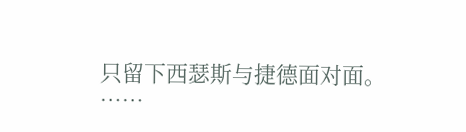只留下西瑟斯与捷德面对面。
……